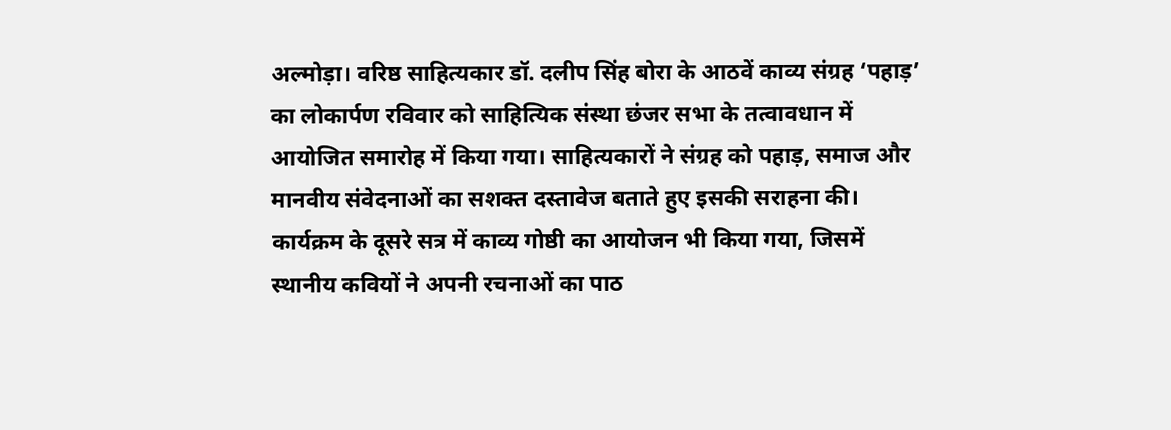अल्मोड़ा। वरिष्ठ साहित्यकार डॉ. दलीप सिंह बोरा के आठवें काव्य संग्रह ‘पहाड़’ का लोकार्पण रविवार को साहित्यिक संस्था छंजर सभा के तत्वावधान में आयोजित समारोह में किया गया। साहित्यकारों ने संग्रह को पहाड़, समाज और मानवीय संवेदनाओं का सशक्त दस्तावेज बताते हुए इसकी सराहना की। कार्यक्रम के दूसरे सत्र में काव्य गोष्ठी का आयोजन भी किया गया, जिसमें स्थानीय कवियों ने अपनी रचनाओं का पाठ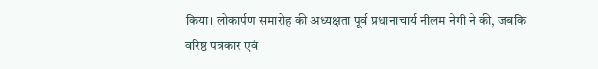किया। लोकार्पण समारोह की अध्यक्षता पूर्व प्रधानाचार्य नीलम नेगी ने की, जबकि वरिष्ठ पत्रकार एवं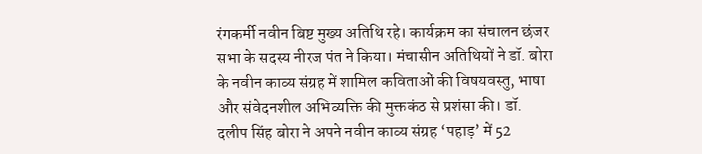रंगकर्मी नवीन बिष्ट मुख्य अतिथि रहे। कार्यक्रम का संचालन छंजर सभा के सदस्य नीरज पंत ने किया। मंचासीन अतिथियों ने डॉ. बोरा के नवीन काव्य संग्रह में शामिल कविताओं की विषयवस्तु, भाषा और संवेदनशील अभिव्यक्ति की मुक्तकंठ से प्रशंसा की। डॉ. दलीप सिंह बोरा ने अपने नवीन काव्य संग्रह ‘पहाड़’ में 52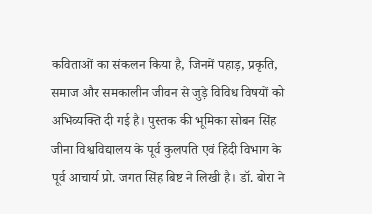कविताओं का संकलन किया है, जिनमें पहाड़, प्रकृति, समाज और समकालीन जीवन से जुड़े विविध विषयों को अभिव्यक्ति दी गई है। पुस्तक की भूमिका सोबन सिंह जीना विश्वविद्यालय के पूर्व कुलपति एवं हिंदी विभाग के पूर्व आचार्य प्रो. जगत सिंह बिष्ट ने लिखी है। डॉ. बोरा ने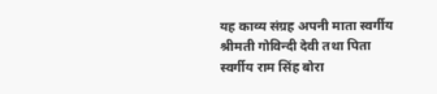यह काव्य संग्रह अपनी माता स्वर्गीय श्रीमती गोविन्दी देवी तथा पिता स्वर्गीय राम सिंह बोरा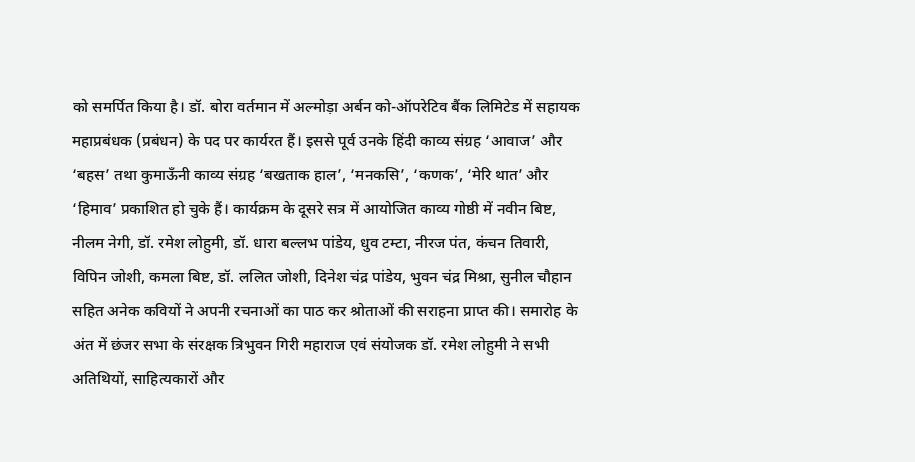को समर्पित किया है। डॉ. बोरा वर्तमान में अल्मोड़ा अर्बन को-ऑपरेटिव बैंक लिमिटेड में सहायक महाप्रबंधक (प्रबंधन) के पद पर कार्यरत हैं। इससे पूर्व उनके हिंदी काव्य संग्रह ‘आवाज’ और ‘बहस’ तथा कुमाऊँनी काव्य संग्रह ‘बखताक हाल’, ‘मनकसि’, ‘कणक’, ‘मेरि थात’ और ‘हिमाव’ प्रकाशित हो चुके हैं। कार्यक्रम के दूसरे सत्र में आयोजित काव्य गोष्ठी में नवीन बिष्ट, नीलम नेगी, डॉ. रमेश लोहुमी, डॉ. धारा बल्लभ पांडेय, धुव टम्टा, नीरज पंत, कंचन तिवारी, विपिन जोशी, कमला बिष्ट, डॉ. ललित जोशी, दिनेश चंद्र पांडेय, भुवन चंद्र मिश्रा, सुनील चौहान सहित अनेक कवियों ने अपनी रचनाओं का पाठ कर श्रोताओं की सराहना प्राप्त की। समारोह के अंत में छंजर सभा के संरक्षक त्रिभुवन गिरी महाराज एवं संयोजक डॉ. रमेश लोहुमी ने सभी अतिथियों, साहित्यकारों और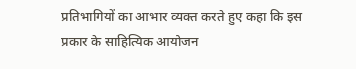प्रतिभागियों का आभार व्यक्त करते हुए कहा कि इस प्रकार के साहित्यिक आयोजन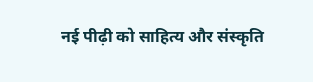नई पीढ़ी को साहित्य और संस्कृति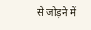से जोड़ने में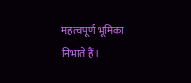महत्वपूर्ण भूमिका निभाते हैं।